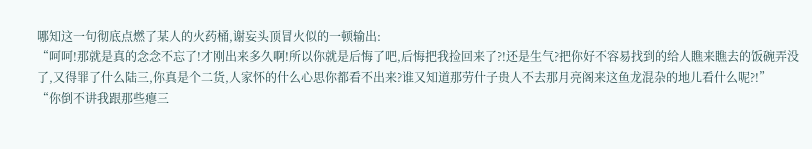哪知这一句彻底点燃了某人的火药桶,谢妄头顶冒火似的一顿输出:
“呵呵!那就是真的念念不忘了!才刚出来多久啊!所以你就是后悔了吧,后悔把我捡回来了?!还是生气?把你好不容易找到的给人瞧来瞧去的饭碗弄没了,又得罪了什么陆三,你真是个二货,人家怀的什么心思你都看不出来?谁又知道那劳什子贵人不去那月亮阁来这鱼龙混杂的地儿看什么呢?!”
“你倒不讲我跟那些瘪三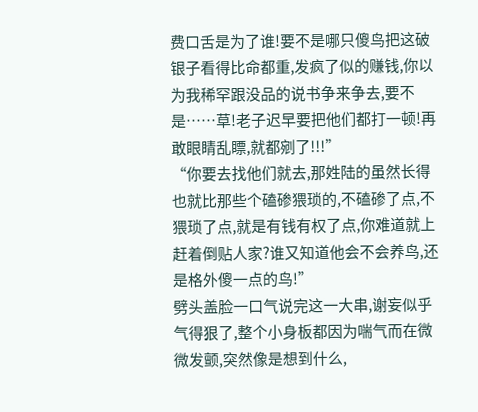费口舌是为了谁!要不是哪只傻鸟把这破银子看得比命都重,发疯了似的赚钱,你以为我稀罕跟没品的说书争来争去,要不是……草!老子迟早要把他们都打一顿!再敢眼睛乱瞟,就都剜了!!!”
“你要去找他们就去,那姓陆的虽然长得也就比那些个磕碜猥琐的,不磕碜了点,不猥琐了点,就是有钱有权了点,你难道就上赶着倒贴人家?谁又知道他会不会养鸟,还是格外傻一点的鸟!”
劈头盖脸一口气说完这一大串,谢妄似乎气得狠了,整个小身板都因为喘气而在微微发颤,突然像是想到什么,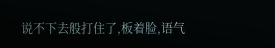说不下去般打住了,板着脸,语气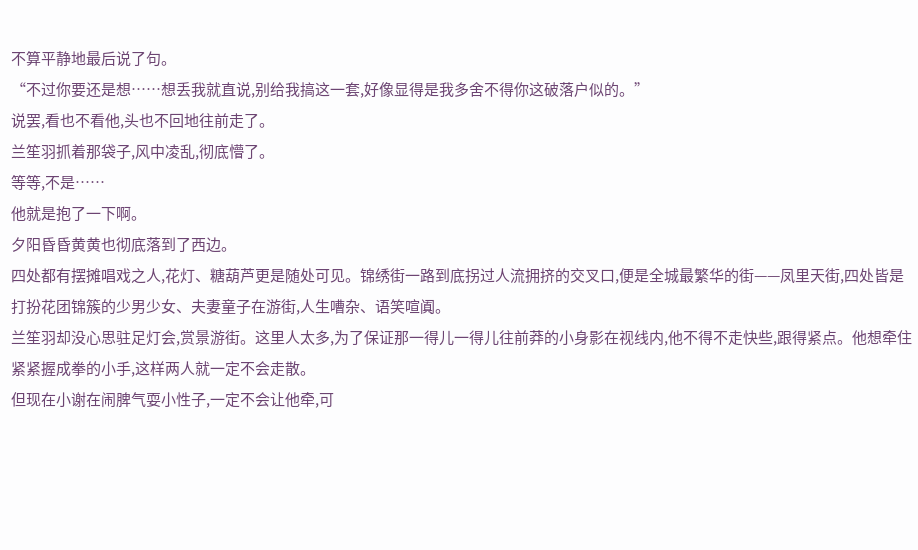不算平静地最后说了句。
“不过你要还是想……想丢我就直说,别给我搞这一套,好像显得是我多舍不得你这破落户似的。”
说罢,看也不看他,头也不回地往前走了。
兰笙羽抓着那袋子,风中凌乱,彻底懵了。
等等,不是……
他就是抱了一下啊。
夕阳昏昏黄黄也彻底落到了西边。
四处都有摆摊唱戏之人,花灯、糖葫芦更是随处可见。锦绣街一路到底拐过人流拥挤的交叉口,便是全城最繁华的街——凤里天街,四处皆是打扮花团锦簇的少男少女、夫妻童子在游街,人生嘈杂、语笑喧阗。
兰笙羽却没心思驻足灯会,赏景游街。这里人太多,为了保证那一得儿一得儿往前莽的小身影在视线内,他不得不走快些,跟得紧点。他想牵住紧紧握成拳的小手,这样两人就一定不会走散。
但现在小谢在闹脾气耍小性子,一定不会让他牵,可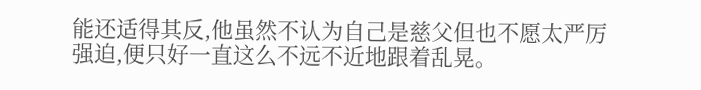能还适得其反,他虽然不认为自己是慈父但也不愿太严厉强迫,便只好一直这么不远不近地跟着乱晃。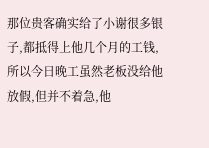那位贵客确实给了小谢很多银子,都抵得上他几个月的工钱,所以今日晚工虽然老板没给他放假,但并不着急,他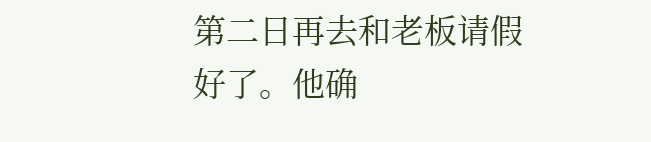第二日再去和老板请假好了。他确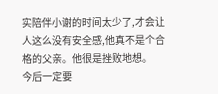实陪伴小谢的时间太少了,才会让人这么没有安全感,他真不是个合格的父亲。他很是挫败地想。
今后一定要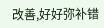改善,好好弥补错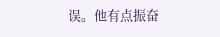误。他有点振奋